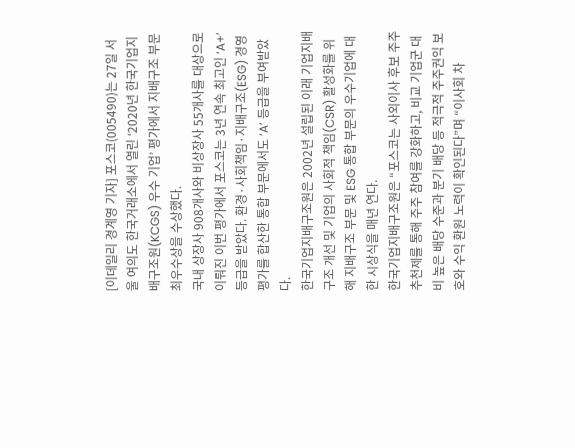[이데일리 경계영 기자] 포스코(005490)는 27일 서울 여의도 한국거래소에서 열린 ‘2020년 한국기업지배구조원(KCGS) 우수 기업’ 평가에서 지배구조 부문 최우수상을 수상했다.
국내 상장사 908개사와 비상장사 55개사를 대상으로 이뤄진 이번 평가에서 포스코는 3년 연속 최고인 ‘A+’ 등급을 받았다. 환경·사회책임·지배구조(ESG) 경영 평가를 합산한 통합 부문에서도 ‘A’ 등급을 부여받았다.
한국기업지배구조원은 2002년 설립된 이래 기업지배구조 개선 및 기업의 사회적 책임(CSR) 활성화를 위해 지배구조 부문 및 ESG 통합 부문의 우수기업에 대한 시상식을 매년 연다.
한국기업지배구조원은 “포스코는 사외이사 후보 주주 추천제를 통해 주주 참여를 강화하고, 비교 기업군 대비 높은 배당 수준과 분기 배당 등 적극적 주주권익 보호와 수익 환원 노력이 확인된다”며 “이사회 차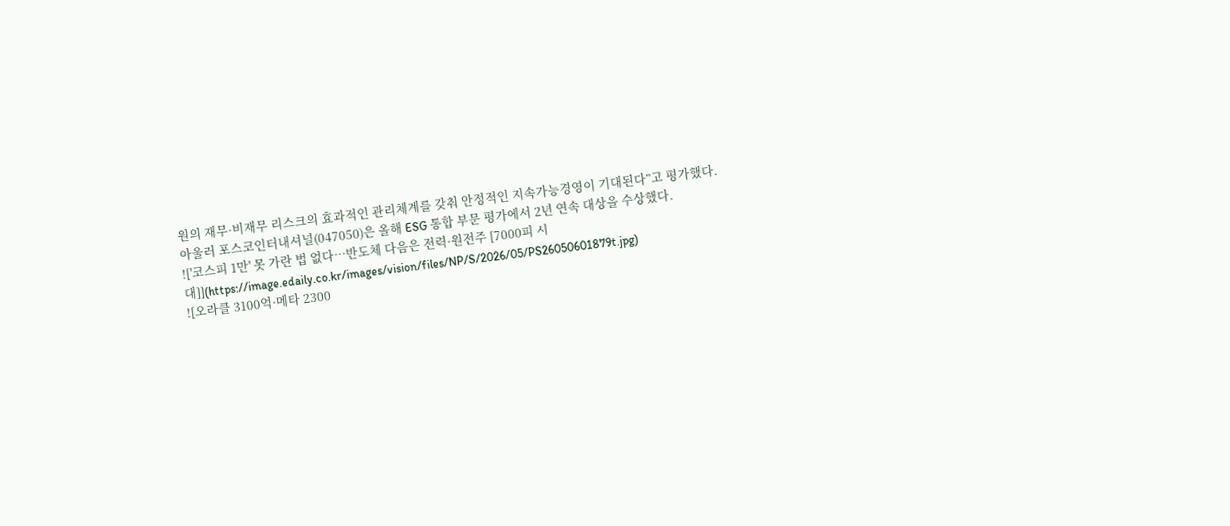원의 재무·비재무 리스크의 효과적인 관리체계를 갖춰 안정적인 지속가능경영이 기대된다”고 평가했다.
아울러 포스코인터내셔널(047050)은 올해 ESG 통합 부문 평가에서 2년 연속 대상을 수상했다.
!['코스피 1만' 못 가란 법 없다…반도체 다음은 전력·원전주 [7000피 시대]](https://image.edaily.co.kr/images/vision/files/NP/S/2026/05/PS26050601879t.jpg)
![오라클 3100억·메타 2300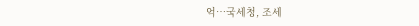억…국세청, 조세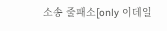소송 줄패소[only 이데일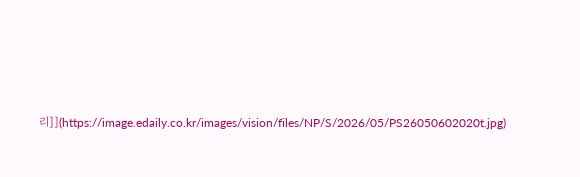리]](https://image.edaily.co.kr/images/vision/files/NP/S/2026/05/PS26050602020t.jpg)